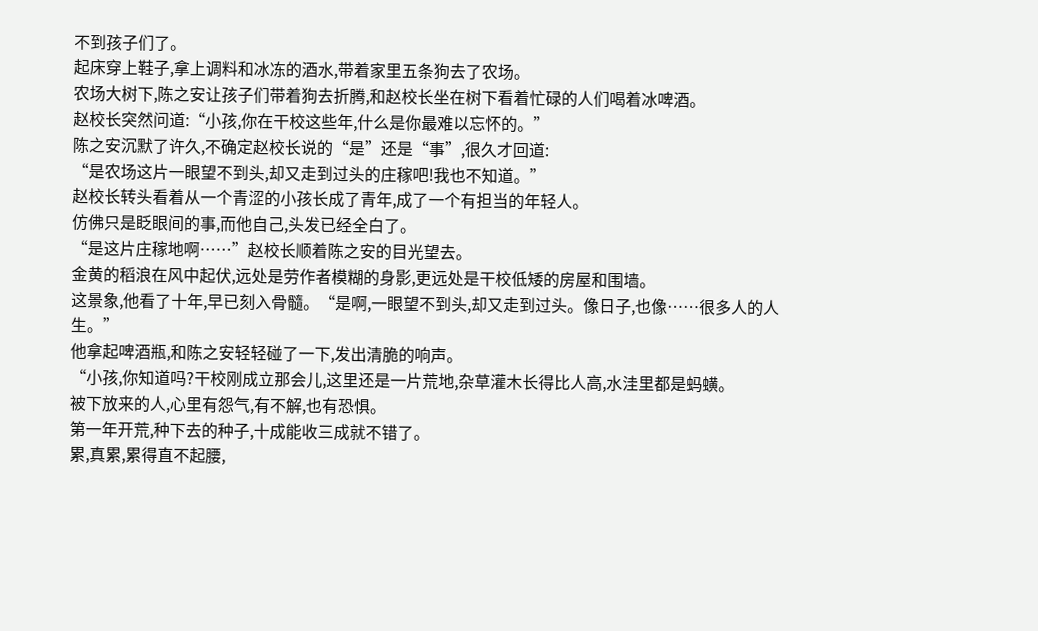不到孩子们了。
起床穿上鞋子,拿上调料和冰冻的酒水,带着家里五条狗去了农场。
农场大树下,陈之安让孩子们带着狗去折腾,和赵校长坐在树下看着忙碌的人们喝着冰啤酒。
赵校长突然问道:“小孩,你在干校这些年,什么是你最难以忘怀的。”
陈之安沉默了许久,不确定赵校长说的“是”还是“事”,很久才回道:
“是农场这片一眼望不到头,却又走到过头的庄稼吧!我也不知道。”
赵校长转头看着从一个青涩的小孩长成了青年,成了一个有担当的年轻人。
仿佛只是眨眼间的事,而他自己,头发已经全白了。
“是这片庄稼地啊……”赵校长顺着陈之安的目光望去。
金黄的稻浪在风中起伏,远处是劳作者模糊的身影,更远处是干校低矮的房屋和围墙。
这景象,他看了十年,早已刻入骨髓。“是啊,一眼望不到头,却又走到过头。像日子,也像……很多人的人生。”
他拿起啤酒瓶,和陈之安轻轻碰了一下,发出清脆的响声。
“小孩,你知道吗?干校刚成立那会儿,这里还是一片荒地,杂草灌木长得比人高,水洼里都是蚂蟥。
被下放来的人,心里有怨气,有不解,也有恐惧。
第一年开荒,种下去的种子,十成能收三成就不错了。
累,真累,累得直不起腰,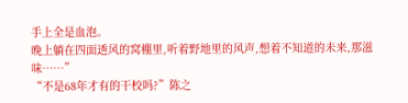手上全是血泡。
晚上躺在四面透风的窝棚里,听着野地里的风声,想着不知道的未来,那滋味……”
“不是68年才有的干校吗?”陈之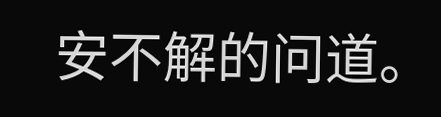安不解的问道。